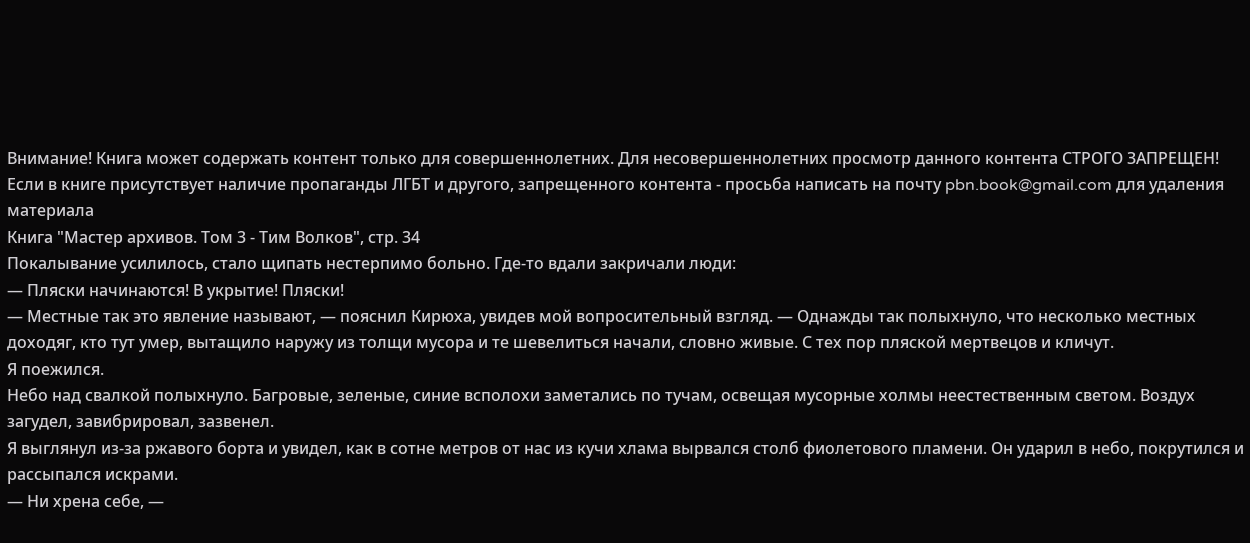Внимание! Книга может содержать контент только для совершеннолетних. Для несовершеннолетних просмотр данного контента СТРОГО ЗАПРЕЩЕН! Если в книге присутствует наличие пропаганды ЛГБТ и другого, запрещенного контента - просьба написать на почту pbn.book@gmail.com для удаления материала
Книга "Мастер архивов. Том 3 - Тим Волков", стр. 34
Покалывание усилилось, стало щипать нестерпимо больно. Где-то вдали закричали люди:
— Пляски начинаются! В укрытие! Пляски!
— Местные так это явление называют, — пояснил Кирюха, увидев мой вопросительный взгляд. — Однажды так полыхнуло, что несколько местных доходяг, кто тут умер, вытащило наружу из толщи мусора и те шевелиться начали, словно живые. С тех пор пляской мертвецов и кличут.
Я поежился.
Небо над свалкой полыхнуло. Багровые, зеленые, синие всполохи заметались по тучам, освещая мусорные холмы неестественным светом. Воздух загудел, завибрировал, зазвенел.
Я выглянул из-за ржавого борта и увидел, как в сотне метров от нас из кучи хлама вырвался столб фиолетового пламени. Он ударил в небо, покрутился и рассыпался искрами.
— Ни хрена себе, —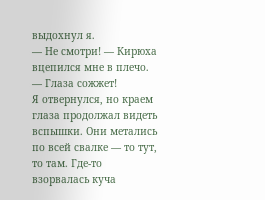выдохнул я.
— Не смотри! — Кирюха вцепился мне в плечо. — Глаза сожжет!
Я отвернулся, но краем глаза продолжал видеть вспышки. Они метались по всей свалке — то тут, то там. Где-то взорвалась куча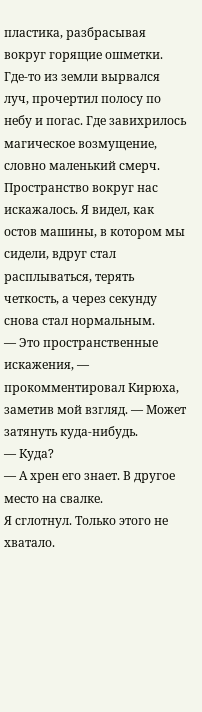пластика, разбрасывая вокруг горящие ошметки. Где-то из земли вырвался луч, прочертил полосу по небу и погас. Где завихрилось магическое возмущение, словно маленький смерч.
Пространство вокруг нас искажалось. Я видел, как остов машины, в котором мы сидели, вдруг стал расплываться, терять четкость, а через секунду снова стал нормальным.
— Это пространственные искажения, — прокомментировал Кирюха, заметив мой взгляд. — Может затянуть куда-нибудь.
— Куда?
— А хрен его знает. В другое место на свалке.
Я сглотнул. Только этого не хватало.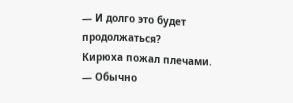— И долго это будет продолжаться?
Кирюха пожал плечами.
— Обычно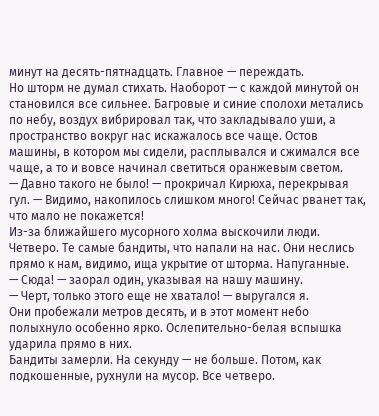минут на десять-пятнадцать. Главное — переждать.
Но шторм не думал стихать. Наоборот — с каждой минутой он становился все сильнее. Багровые и синие сполохи метались по небу, воздух вибрировал так, что закладывало уши, а пространство вокруг нас искажалось все чаще. Остов машины, в котором мы сидели, расплывался и сжимался все чаще, а то и вовсе начинал светиться оранжевым светом.
— Давно такого не было! — прокричал Кирюха, перекрывая гул. — Видимо, накопилось слишком много! Сейчас рванет так, что мало не покажется!
Из-за ближайшего мусорного холма выскочили люди. Четверо. Те самые бандиты, что напали на нас. Они неслись прямо к нам, видимо, ища укрытие от шторма. Напуганные.
— Сюда! — заорал один, указывая на нашу машину.
— Черт, только этого еще не хватало! — выругался я.
Они пробежали метров десять, и в этот момент небо полыхнуло особенно ярко. Ослепительно-белая вспышка ударила прямо в них.
Бандиты замерли. На секунду — не больше. Потом, как подкошенные, рухнули на мусор. Все четверо.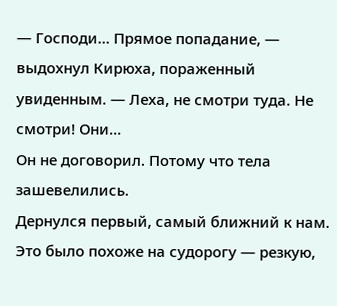— Господи… Прямое попадание, — выдохнул Кирюха, пораженный увиденным. — Леха, не смотри туда. Не смотри! Они…
Он не договорил. Потому что тела зашевелились.
Дернулся первый, самый ближний к нам.
Это было похоже на судорогу — резкую,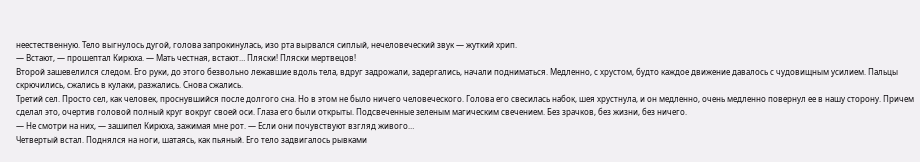неестественную. Тело выгнулось дугой, голова запрокинулась, изо рта вырвался сиплый, нечеловеческий звук — жуткий хрип.
— Встают, — прошептал Кирюха. — Мать честная, встают… Пляски! Пляски мертвецов!
Второй зашевелился следом. Его руки, до этого безвольно лежавшие вдоль тела, вдруг задрожали, задергались, начали подниматься. Медленно, с хрустом, будто каждое движение давалось с чудовищным усилием. Пальцы скрючились, сжались в кулаки, разжались. Снова сжались.
Третий сел. Просто сел, как человек, проснувшийся после долгого сна. Но в этом не было ничего человеческого. Голова его свесилась набок, шея хрустнула, и он медленно, очень медленно повернул ее в нашу сторону. Причем сделал это, очертив головой полный круг вокруг своей оси. Глаза его были открыты. Подсвеченные зеленым магическим свечением. Без зрачков, без жизни, без ничего.
— Не смотри на них, — зашипел Кирюха, зажимая мне рот. — Если они почувствуют взгляд живого…
Четвертый встал. Поднялся на ноги, шатаясь, как пьяный. Его тело задвигалось рывками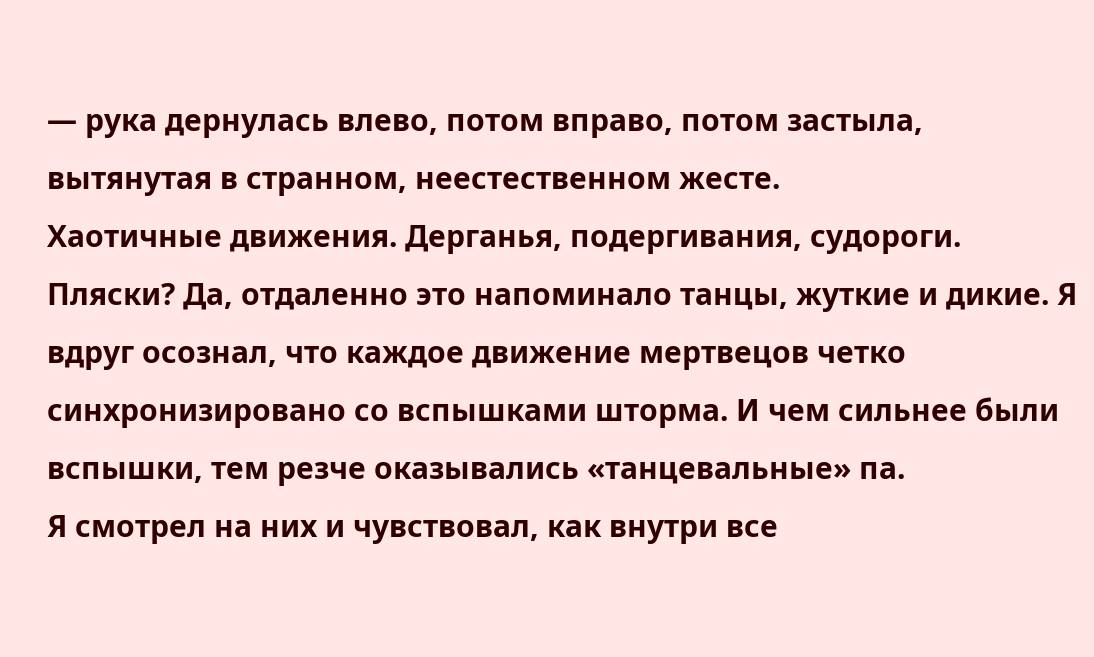— рука дернулась влево, потом вправо, потом застыла, вытянутая в странном, неестественном жесте.
Хаотичные движения. Дерганья, подергивания, судороги. Пляски? Да, отдаленно это напоминало танцы, жуткие и дикие. Я вдруг осознал, что каждое движение мертвецов четко синхронизировано со вспышками шторма. И чем сильнее были вспышки, тем резче оказывались «танцевальные» па.
Я смотрел на них и чувствовал, как внутри все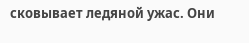сковывает ледяной ужас. Они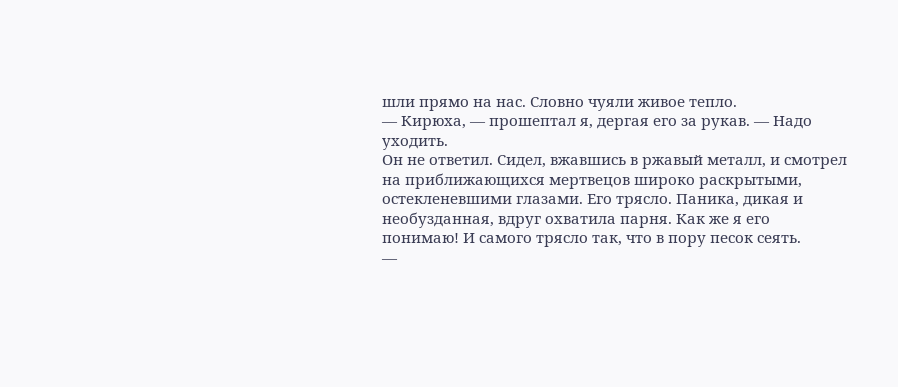шли прямо на нас. Словно чуяли живое тепло.
— Кирюха, — прошептал я, дергая его за рукав. — Надо уходить.
Он не ответил. Сидел, вжавшись в ржавый металл, и смотрел на приближающихся мертвецов широко раскрытыми, остекленевшими глазами. Его трясло. Паника, дикая и необузданная, вдруг охватила парня. Как же я его понимаю! И самого трясло так, что в пору песок сеять.
—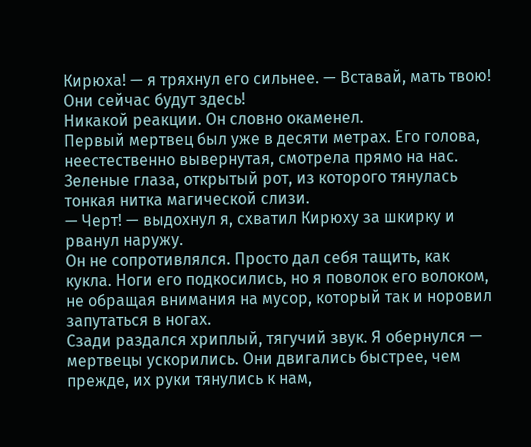Кирюха! — я тряхнул его сильнее. — Вставай, мать твою! Они сейчас будут здесь!
Никакой реакции. Он словно окаменел.
Первый мертвец был уже в десяти метрах. Его голова, неестественно вывернутая, смотрела прямо на нас. Зеленые глаза, открытый рот, из которого тянулась тонкая нитка магической слизи.
— Черт! — выдохнул я, схватил Кирюху за шкирку и рванул наружу.
Он не сопротивлялся. Просто дал себя тащить, как кукла. Ноги его подкосились, но я поволок его волоком, не обращая внимания на мусор, который так и норовил запутаться в ногах.
Сзади раздался хриплый, тягучий звук. Я обернулся — мертвецы ускорились. Они двигались быстрее, чем прежде, их руки тянулись к нам,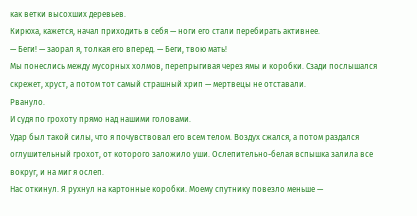как ветки высохших деревьев.
Кирюха, кажется, начал приходить в себя — ноги его стали перебирать активнее.
— Беги! — заорал я, толкая его вперед. — Беги, твою мать!
Мы понеслись между мусорных холмов, перепрыгивая через ямы и коробки. Сзади послышался скрежет, хруст, а потом тот самый страшный хрип — мертвецы не отставали.
Рвануло.
И судя по грохоту прямо над нашими головами.
Удар был такой силы, что я почувствовал его всем телом. Воздух сжался, а потом раздался оглушительный грохот, от которого заложило уши. Ослепительно-белая вспышка залила все вокруг, и на миг я ослеп.
Нас откинул. Я рухнул на картонные коробки. Моему спутнику повезло меньше —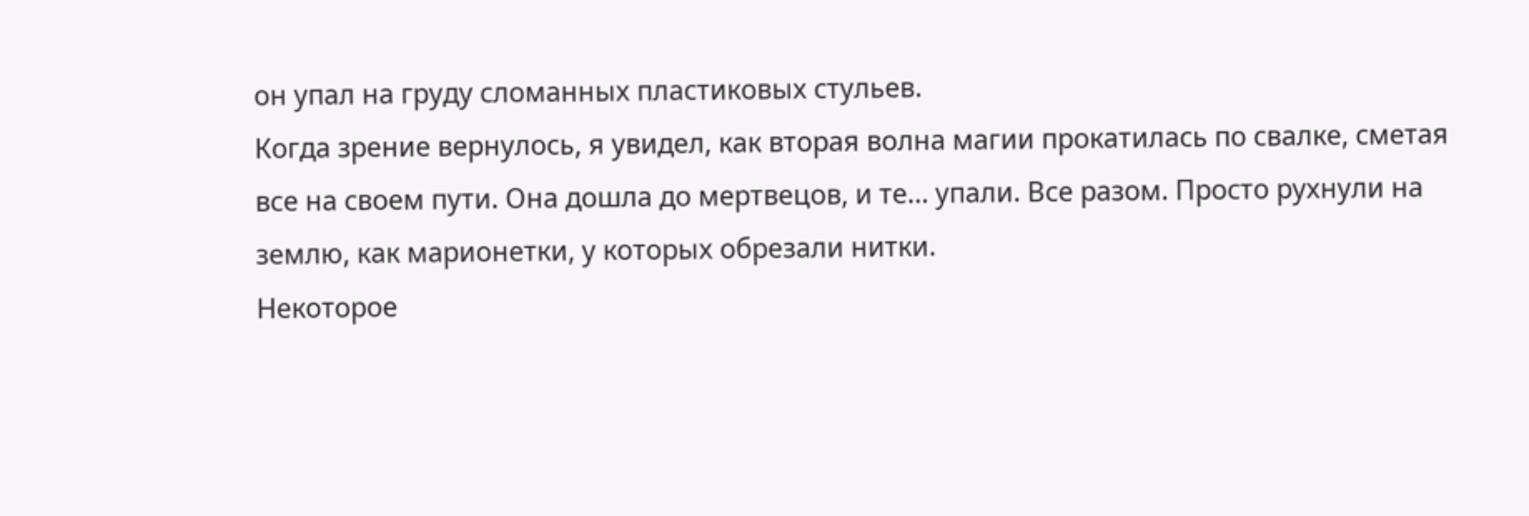он упал на груду сломанных пластиковых стульев.
Когда зрение вернулось, я увидел, как вторая волна магии прокатилась по свалке, сметая все на своем пути. Она дошла до мертвецов, и те… упали. Все разом. Просто рухнули на землю, как марионетки, у которых обрезали нитки.
Некоторое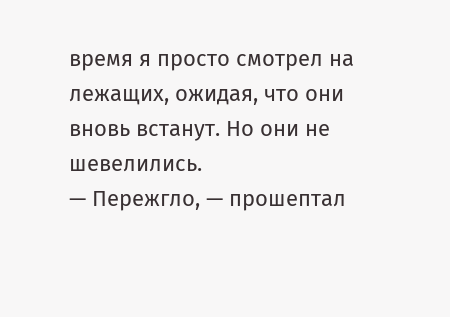время я просто смотрел на лежащих, ожидая, что они вновь встанут. Но они не шевелились.
— Пережгло, — прошептал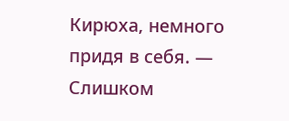Кирюха, немного придя в себя. — Слишком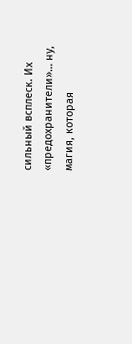сильный всплеск. Их «предохранители»… ну, магия, которая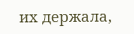их держала,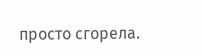просто сгорела.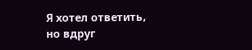Я хотел ответить, но вдруг